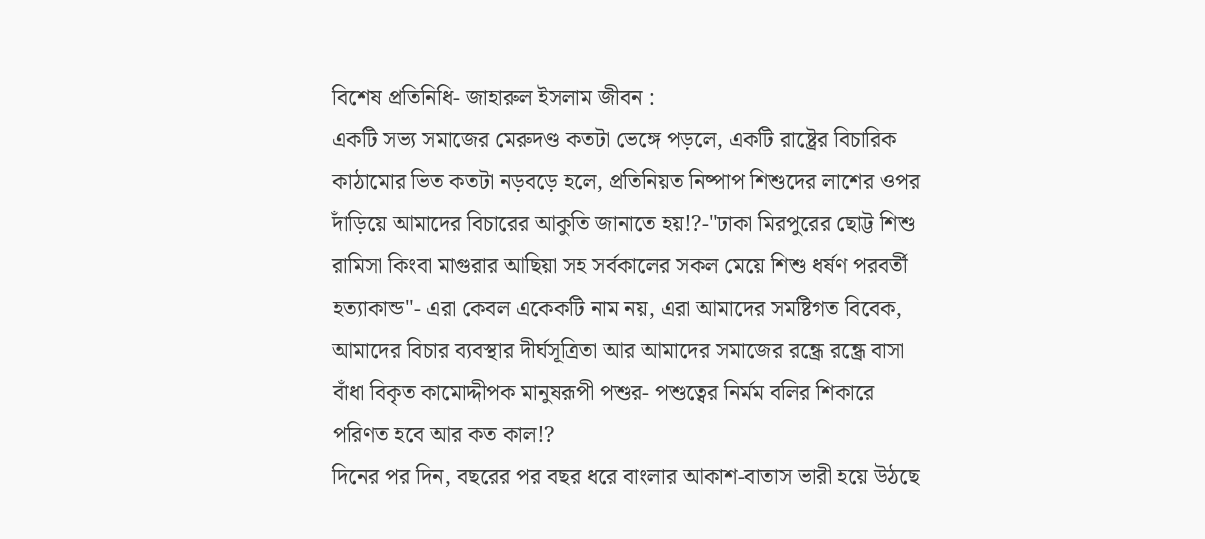বিশেষ প্রতিনিধি- জাহারুল ইসলাম জীবন :
একটি সভ্য সমাজের মেরুদণ্ড কতটা ভেঙ্গে পড়লে, একটি রাষ্ট্রের বিচারিক কাঠামোর ভিত কতটা নড়বড়ে হলে, প্রতিনিয়ত নিষ্পাপ শিশুদের লাশের ওপর দাঁড়িয়ে আমাদের বিচারের আকুতি জানাতে হয়!?-"ঢাকা মিরপুরের ছোট্ট শিশু রামিসা কিংবা মাগুরার আছিয়া সহ সর্বকালের সকল মেয়ে শিশু ধর্ষণ পরবর্তী হত্যাকান্ড"- এরা কেবল একেকটি নাম নয়, এরা আমাদের সমষ্টিগত বিবেক, আমাদের বিচার ব্যবস্থার দীর্ঘসূত্রিতা আর আমাদের সমাজের রন্ধ্রে রন্ধ্রে বাসা বাঁধা বিকৃত কামোদ্দীপক মানুষরূপী পশুর- পশুত্বের নির্মম বলির শিকারে পরিণত হবে আর কত কাল!?
দিনের পর দিন, বছরের পর বছর ধরে বাংলার আকাশ-বাতাস ভারী হয়ে উঠছে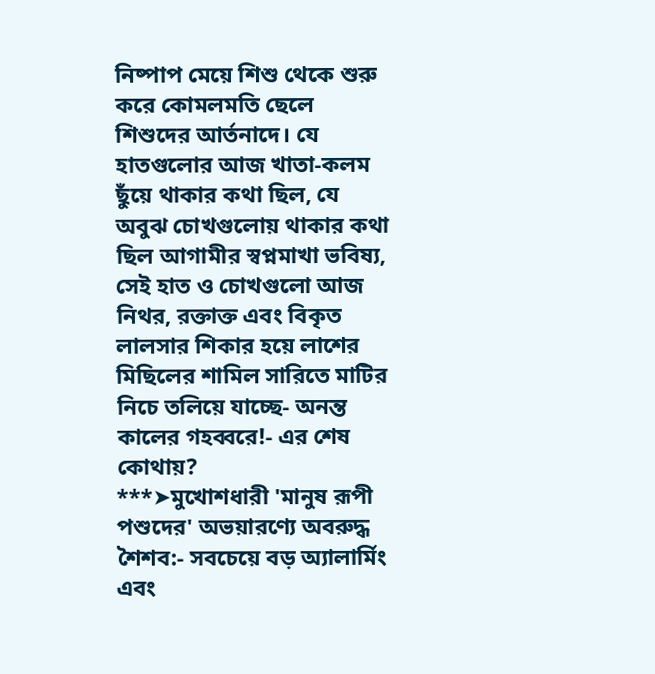নিষ্পাপ মেয়ে শিশু থেকে শুরু করে কোমলমতি ছেলে শিশুদের আর্তনাদে। যে হাতগুলোর আজ খাতা-কলম ছুঁয়ে থাকার কথা ছিল, যে অবুঝ চোখগুলোয় থাকার কথা ছিল আগামীর স্বপ্নমাখা ভবিষ্য, সেই হাত ও চোখগুলো আজ নিথর, রক্তাক্ত এবং বিকৃত লালসার শিকার হয়ে লাশের মিছিলের শামিল সারিতে মাটির নিচে তলিয়ে যাচ্ছে- অনন্ত কালের গহব্বরে!- এর শেষ কোথায়?
***➤মুখোশধারী 'মানুষ রূপী পশুদের' অভয়ারণ্যে অবরুদ্ধ শৈশব:- সবচেয়ে বড় অ্যালার্মিং এবং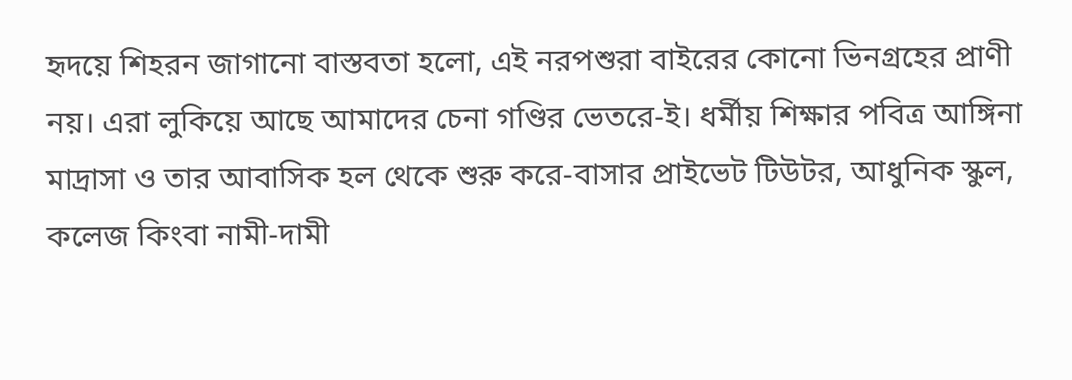হৃদয়ে শিহরন জাগানো বাস্তবতা হলো, এই নরপশুরা বাইরের কোনো ভিনগ্রহের প্রাণী নয়। এরা লুকিয়ে আছে আমাদের চেনা গণ্ডির ভেতরে-ই। ধর্মীয় শিক্ষার পবিত্র আঙ্গিনা মাদ্রাসা ও তার আবাসিক হল থেকে শুরু করে-বাসার প্রাইভেট টিউটর, আধুনিক স্কুল, কলেজ কিংবা নামী-দামী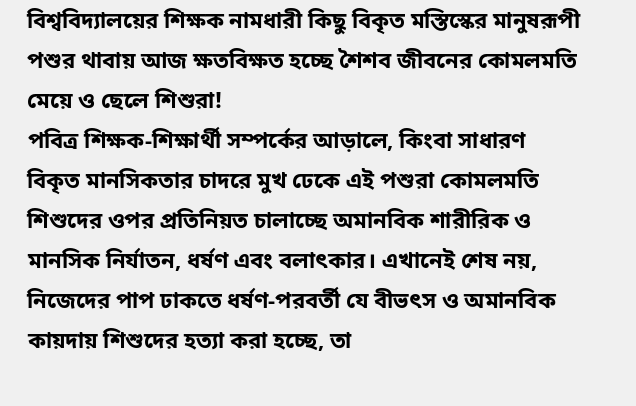বিশ্ববিদ্যালয়ের শিক্ষক নামধারী কিছু বিকৃত মস্তিস্কের মানুষরূপী পশুর থাবায় আজ ক্ষতবিক্ষত হচ্ছে শৈশব জীবনের কোমলমতি মেয়ে ও ছেলে শিশুরা!
পবিত্র শিক্ষক-শিক্ষার্থী সম্পর্কের আড়ালে, কিংবা সাধারণ বিকৃত মানসিকতার চাদরে মুখ ঢেকে এই পশুরা কোমলমতি শিশুদের ওপর প্রতিনিয়ত চালাচ্ছে অমানবিক শারীরিক ও মানসিক নির্যাতন, ধর্ষণ এবং বলাৎকার। এখানেই শেষ নয়, নিজেদের পাপ ঢাকতে ধর্ষণ-পরবর্তী যে বীভৎস ও অমানবিক কায়দায় শিশুদের হত্যা করা হচ্ছে, তা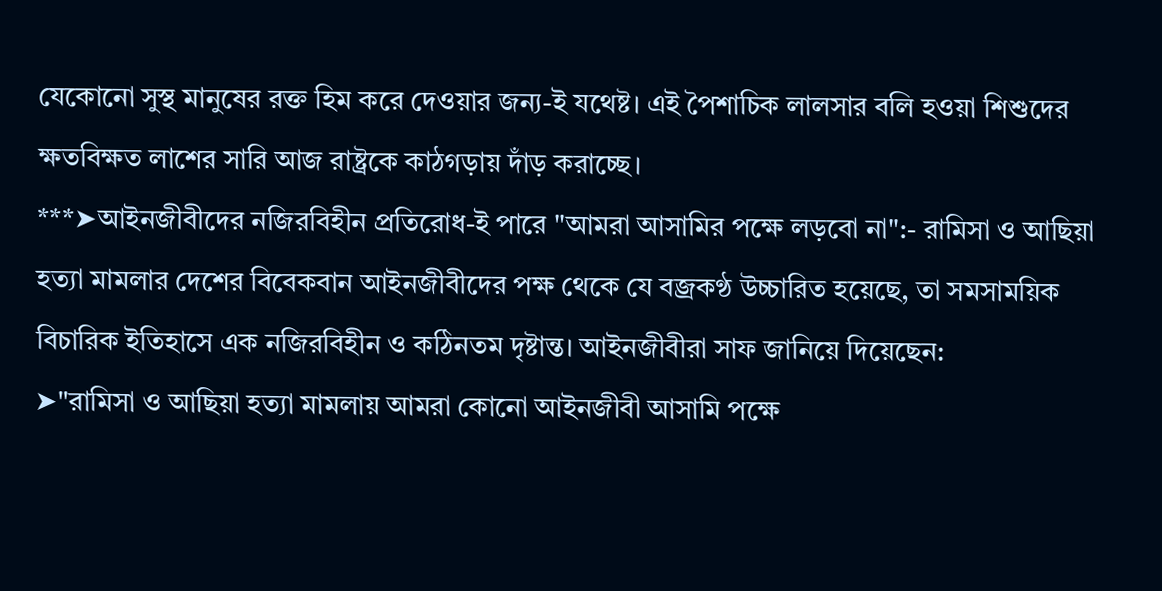যেকোনো সুস্থ মানুষের রক্ত হিম করে দেওয়ার জন্য-ই যথেষ্ট। এই পৈশাচিক লালসার বলি হওয়া শিশুদের ক্ষতবিক্ষত লাশের সারি আজ রাষ্ট্রকে কাঠগড়ায় দাঁড় করাচ্ছে।
***➤আইনজীবীদের নজিরবিহীন প্রতিরোধ-ই পারে "আমরা আসামির পক্ষে লড়বো না":- রামিসা ও আছিয়া হত্যা মামলার দেশের বিবেকবান আইনজীবীদের পক্ষ থেকে যে বজ্রকণ্ঠ উচ্চারিত হয়েছে, তা সমসাময়িক বিচারিক ইতিহাসে এক নজিরবিহীন ও কঠিনতম দৃষ্টান্ত। আইনজীবীরা সাফ জানিয়ে দিয়েছেন:
➤"রামিসা ও আছিয়া হত্যা মামলায় আমরা কোনো আইনজীবী আসামি পক্ষে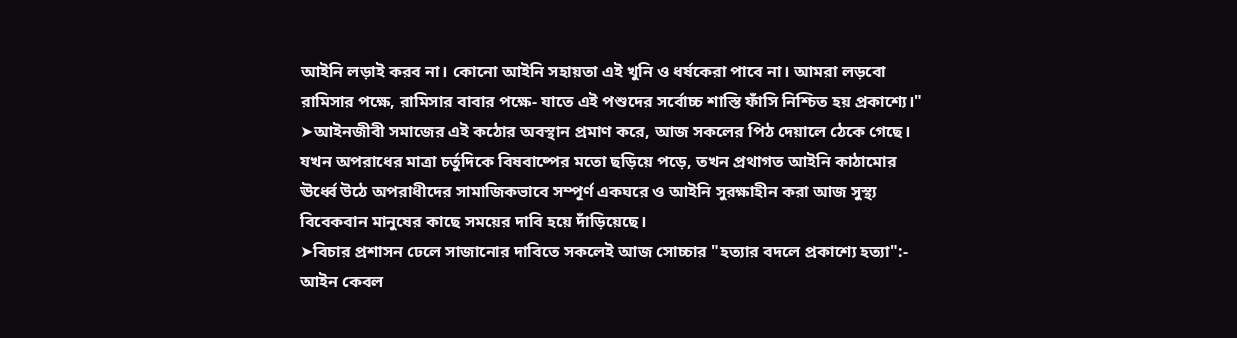আইনি লড়াই করব না। কোনো আইনি সহায়তা এই খুনি ও ধর্ষকেরা পাবে না। আমরা লড়বো রামিসার পক্ষে, রামিসার বাবার পক্ষে- যাতে এই পশুদের সর্বোচ্চ শাস্তি ফাঁসি নিশ্চিত হয় প্রকাশ্যে।"
➤আইনজীবী সমাজের এই কঠোর অবস্থান প্রমাণ করে, আজ সকলের পিঠ দেয়ালে ঠেকে গেছে। যখন অপরাধের মাত্রা চর্তুদিকে বিষবাষ্পের মতো ছড়িয়ে পড়ে, তখন প্রথাগত আইনি কাঠামোর ঊর্ধ্বে উঠে অপরাধীদের সামাজিকভাবে সম্পূর্ণ একঘরে ও আইনি সুরক্ষাহীন করা আজ সুস্থ্য বিবেকবান মানুষের কাছে সময়ের দাবি হয়ে দাঁড়িয়েছে।
➤বিচার প্রশাসন ঢেলে সাজানোর দাবিতে সকলেই আজ সোচ্চার "হত্যার বদলে প্রকাশ্যে হত্যা":- আইন কেবল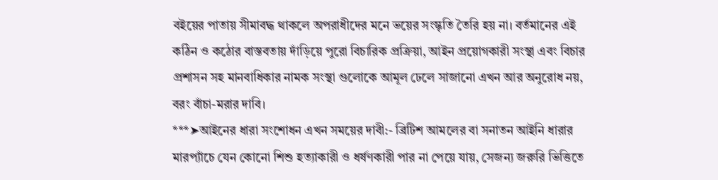বইয়ের পাতায় সীমাবদ্ধ থাকলে অপরাধীদের মনে ভয়ের সংস্কৃতি তৈরি হয় না। বর্তমানের এই কঠিন ও কঠোর বাস্তবতায় দাঁড়িয়ে পুরো বিচারিক প্রক্রিয়া, আইন প্রয়োগকারী সংস্থা এবং বিচার প্রশাসন সহ মানবাধিকার নামক সংস্থা গুলোকে আমূল ঢেলে সাজানো এখন আর অনুরোধ নয়, বরং বাঁচা-মরার দাবি।
***➤আইনের ধারা সংশোধন এখন সময়ের দাবী:- ব্রিটিশ আমলের বা সনাতন আইনি ধারার মারপ্যাঁচে যেন কোনো শিশু হত্যাকারী ও ধর্ষণকারী পার না পেয়ে যায়, সেজন্য জরুরি ভিত্তিতে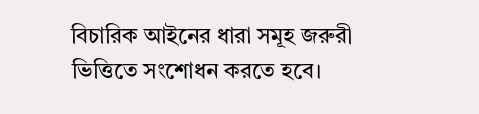বিচারিক আইনের ধারা সমূহ জরুরী ভিত্তিতে সংশোধন করতে হবে।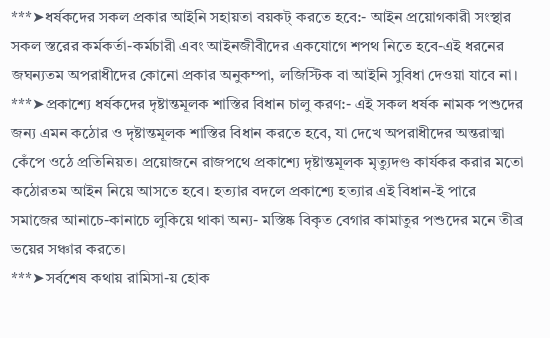***➤ধর্ষকদের সকল প্রকার আইনি সহায়তা বয়কট্ করতে হবে:- আইন প্রয়োগকারী সংস্থার সকল স্তরের কর্মকর্তা-কর্মচারী এবং আইনজীবীদের একযোগে শপথ নিতে হবে-এই ধরনের জঘন্যতম অপরাধীদের কোনো প্রকার অনুকম্পা, লজিস্টিক বা আইনি সুবিধা দেওয়া যাবে না।
***➤প্রকাশ্যে ধর্ষকদের দৃষ্টান্তমূলক শাস্তির বিধান চালু করণ:- এই সকল ধর্ষক নামক পশুদের জন্য এমন কঠোর ও দৃষ্টান্তমূলক শাস্তির বিধান করতে হবে, যা দেখে অপরাধীদের অন্তরাত্মা কেঁপে ওঠে প্রতিনিয়ত। প্রয়োজনে রাজপথে প্রকাশ্যে দৃষ্টান্তমূলক মৃত্যুদণ্ড কার্যকর করার মতো কঠোরতম আইন নিয়ে আসতে হবে। হত্যার বদলে প্রকাশ্যে হত্যার এই বিধান-ই পারে সমাজের আনাচে-কানাচে লুকিয়ে থাকা অন্য- মস্তিষ্ক বিকৃত বেগার কামাতুর পশুদের মনে তীব্র ভয়ের সঞ্চার করতে।
***➤সর্বশেষ কথায় রামিসা-য় হোক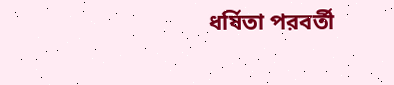ধর্ষিতা পরবর্তী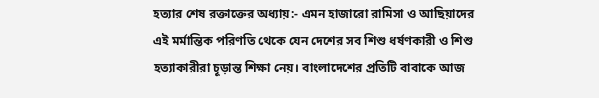হত্যার শেষ রক্তাক্তের অধ্যায়:- এমন হাজারো রামিসা ও আছিয়াদের এই মর্মান্তিক পরিণতি থেকে যেন দেশের সব শিশু ধর্ষণকারী ও শিশু হত্যাকারীরা চূড়ান্ত শিক্ষা নেয়। বাংলাদেশের প্রতিটি বাবাকে আজ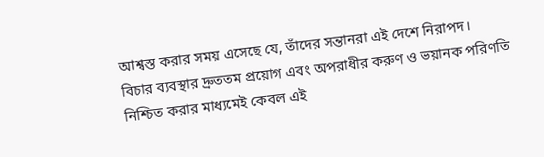আশ্বস্ত করার সময় এসেছে যে, তাঁদের সন্তানরা এই দেশে নিরাপদ।
বিচার ব্যবস্থার দ্রুততম প্রয়োগ এবং অপরাধীর করুণ ও ভয়ানক পরিণতি নিশ্চিত করার মাধ্যমেই কেবল এই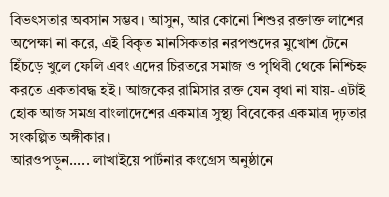বিভৎসতার অবসান সম্ভব। আসুন, আর কোনো শিশুর রক্তাক্ত লাশের অপেক্ষা না করে, এই বিকৃত মানসিকতার নরপশুদের মুখোশ টেনে হিঁচড়ে খুলে ফেলি এবং এদের চিরতরে সমাজ ও পৃথিবী থেকে নিশ্চিহ্ন করতে একতাবদ্ধ হই। আজকের রামিসার রক্ত যেন বৃথা না যায়- এটাই হোক আজ সমগ্র বাংলাদেশের একমাত্র সুস্থ্য বিবেকের একমাত্র দৃঢ়তার সংকল্পিত অঙ্গীকার।
আরওপড়ুন..... লাখাইয়ে পার্টনার কংগ্রেস অনুষ্ঠানে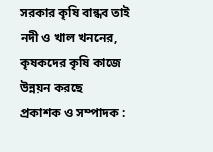সরকার কৃষি বান্ধব তাই নদী ও খাল খননের, কৃষকদের কৃষি কাজে উন্নয়ন করছে
প্রকাশক ও সম্পাদক :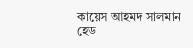কায়েস আহমদ সালমান
হেড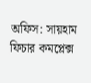অফিস: সায়হাম ফিচার কমপ্লেক্স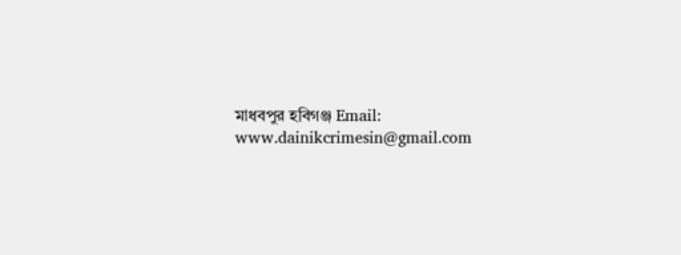মাধবপুর হবিগঞ্জ Email: www.dainikcrimesin@gmail.com